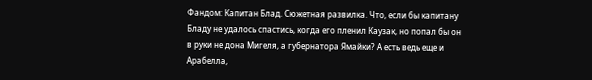Фандом: Капитан Блад. Сюжетная развилка. Что, если бы капитану Бладу не удалось спастись, когда его пленил Каузак, но попал бы он в руки не дона Мигеля, а губернатора Ямайки? А есть ведь еще и Арабелла,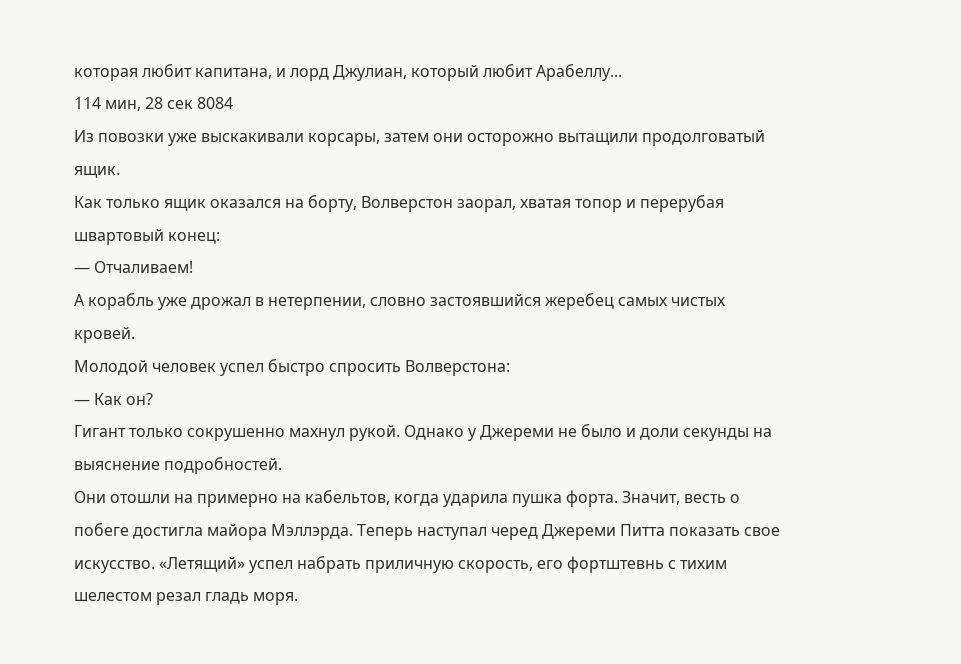которая любит капитана, и лорд Джулиан, который любит Арабеллу...
114 мин, 28 сек 8084
Из повозки уже выскакивали корсары, затем они осторожно вытащили продолговатый ящик.
Как только ящик оказался на борту, Волверстон заорал, хватая топор и перерубая швартовый конец:
— Отчаливаем!
А корабль уже дрожал в нетерпении, словно застоявшийся жеребец самых чистых кровей.
Молодой человек успел быстро спросить Волверстона:
— Как он?
Гигант только сокрушенно махнул рукой. Однако у Джереми не было и доли секунды на выяснение подробностей.
Они отошли на примерно на кабельтов, когда ударила пушка форта. Значит, весть о побеге достигла майора Мэллэрда. Теперь наступал черед Джереми Питта показать свое искусство. «Летящий» успел набрать приличную скорость, его фортштевнь с тихим шелестом резал гладь моря.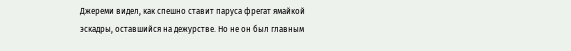Джереми видел, как спешно ставит паруса фрегат ямайкой эскадры, оставшийся на дежурстве. Но не он был главным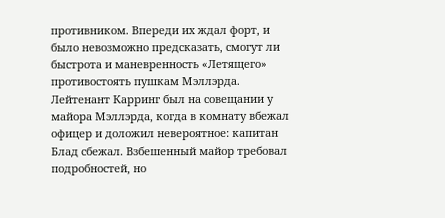противником. Впереди их ждал форт, и было невозможно предсказать, смогут ли быстрота и маневренность «Летящего» противостоять пушкам Мэллэрда.
Лейтенант Карринг был на совещании у майора Мэллэрда, когда в комнату вбежал офицер и доложил невероятное: капитан Блад сбежал. Взбешенный майор требовал подробностей, но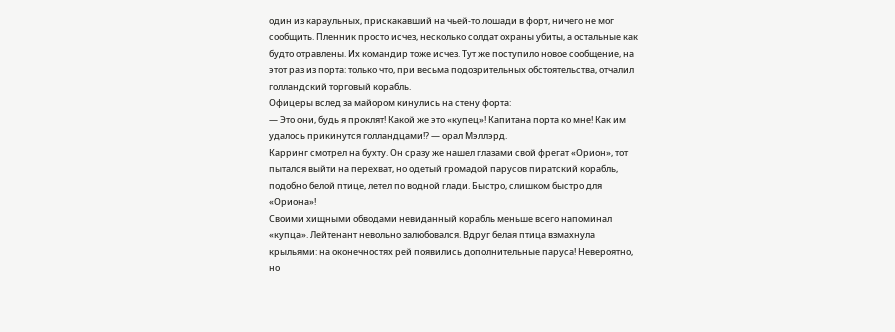один из караульных, прискакавший на чьей-то лошади в форт, ничего не мог сообщить. Пленник просто исчез, несколько солдат охраны убиты, а остальные как будто отравлены. Их командир тоже исчез. Тут же поступило новое сообщение, на этот раз из порта: только что, при весьма подозрительных обстоятельства, отчалил голландский торговый корабль.
Офицеры вслед за майором кинулись на стену форта:
— Это они, будь я проклят! Какой же это «купец»! Капитана порта ко мне! Как им удалось прикинутся голландцами!? — орал Мэллэрд.
Карринг смотрел на бухту. Он сразу же нашел глазами свой фрегат «Орион», тот пытался выйти на перехват, но одетый громадой парусов пиратский корабль, подобно белой птице, летел по водной глади. Быстро, слишком быстро для «Ориона»!
Своими хищными обводами невиданный корабль меньше всего напоминал «купца». Лейтенант невольно залюбовался. Вдруг белая птица взмахнула крыльями: на оконечностях рей появились дополнительные паруса! Невероятно, но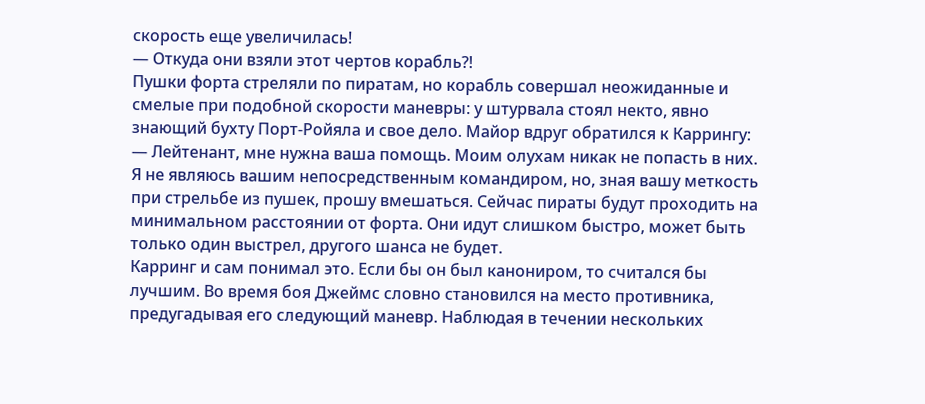скорость еще увеличилась!
— Откуда они взяли этот чертов корабль?!
Пушки форта стреляли по пиратам, но корабль совершал неожиданные и смелые при подобной скорости маневры: у штурвала стоял некто, явно знающий бухту Порт-Ройяла и свое дело. Майор вдруг обратился к Каррингу:
— Лейтенант, мне нужна ваша помощь. Моим олухам никак не попасть в них. Я не являюсь вашим непосредственным командиром, но, зная вашу меткость при стрельбе из пушек, прошу вмешаться. Сейчас пираты будут проходить на минимальном расстоянии от форта. Они идут слишком быстро, может быть только один выстрел, другого шанса не будет.
Карринг и сам понимал это. Если бы он был канониром, то считался бы лучшим. Во время боя Джеймс словно становился на место противника, предугадывая его следующий маневр. Наблюдая в течении нескольких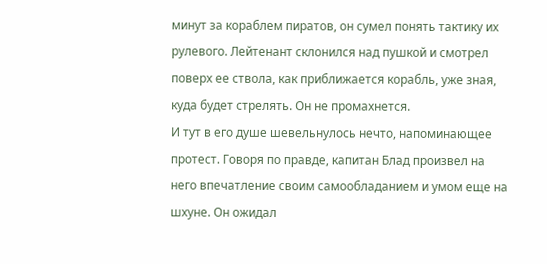минут за кораблем пиратов, он сумел понять тактику их рулевого. Лейтенант склонился над пушкой и смотрел поверх ее ствола, как приближается корабль, уже зная, куда будет стрелять. Он не промахнется.
И тут в его душе шевельнулось нечто, напоминающее протест. Говоря по правде, капитан Блад произвел на него впечатление своим самообладанием и умом еще на шхуне. Он ожидал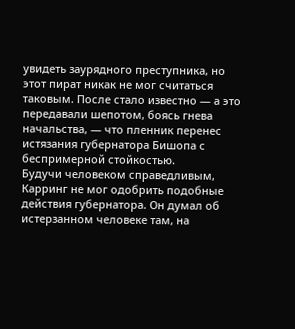увидеть заурядного преступника, но этот пират никак не мог считаться таковым. После стало известно — а это передавали шепотом, боясь гнева начальства, — что пленник перенес истязания губернатора Бишопа с беспримерной стойкостью.
Будучи человеком справедливым, Карринг не мог одобрить подобные действия губернатора. Он думал об истерзанном человеке там, на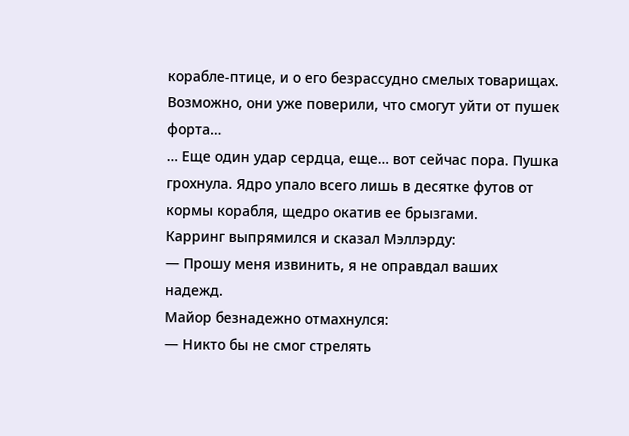корабле-птице, и о его безрассудно смелых товарищах. Возможно, они уже поверили, что смогут уйти от пушек форта…
… Еще один удар сердца, еще… вот сейчас пора. Пушка грохнула. Ядро упало всего лишь в десятке футов от кормы корабля, щедро окатив ее брызгами.
Карринг выпрямился и сказал Мэллэрду:
— Прошу меня извинить, я не оправдал ваших надежд.
Майор безнадежно отмахнулся:
— Никто бы не смог стрелять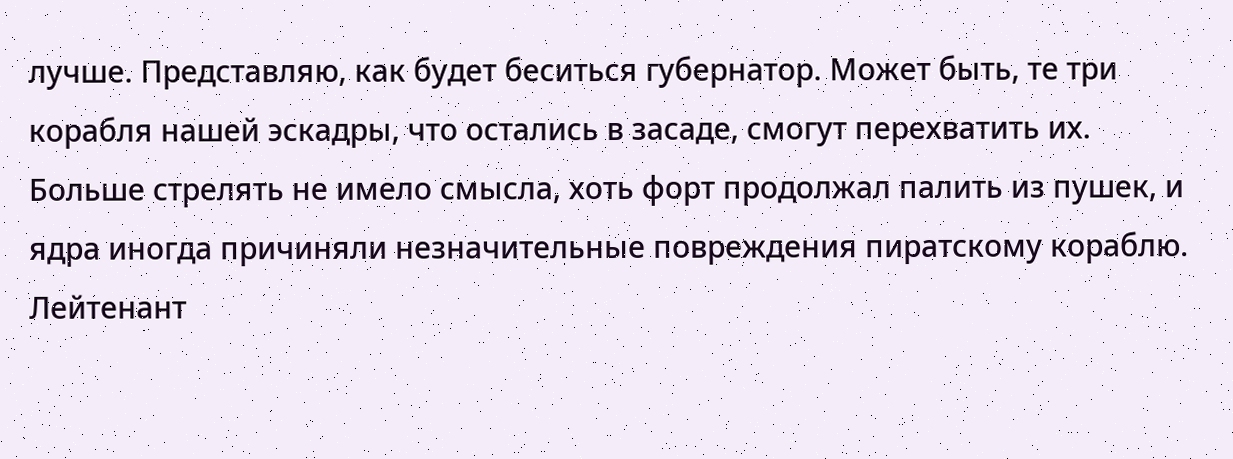лучше. Представляю, как будет беситься губернатор. Может быть, те три корабля нашей эскадры, что остались в засаде, смогут перехватить их.
Больше стрелять не имело смысла, хоть форт продолжал палить из пушек, и ядра иногда причиняли незначительные повреждения пиратскому кораблю. Лейтенант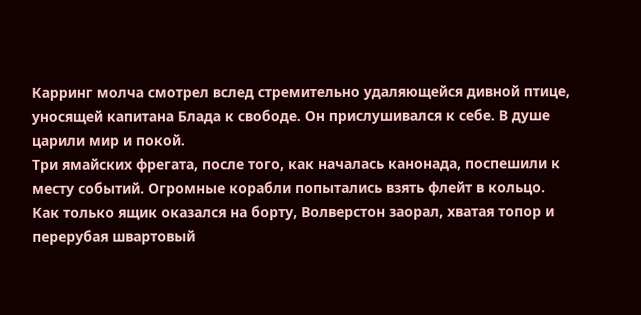Карринг молча смотрел вслед стремительно удаляющейся дивной птице, уносящей капитана Блада к свободе. Он прислушивался к себе. В душе царили мир и покой.
Три ямайских фрегата, после того, как началась канонада, поспешили к месту событий. Огромные корабли попытались взять флейт в кольцо.
Как только ящик оказался на борту, Волверстон заорал, хватая топор и перерубая швартовый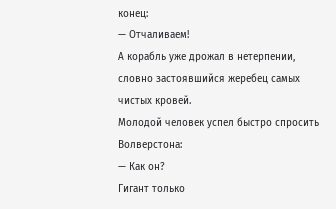конец:
— Отчаливаем!
А корабль уже дрожал в нетерпении, словно застоявшийся жеребец самых чистых кровей.
Молодой человек успел быстро спросить Волверстона:
— Как он?
Гигант только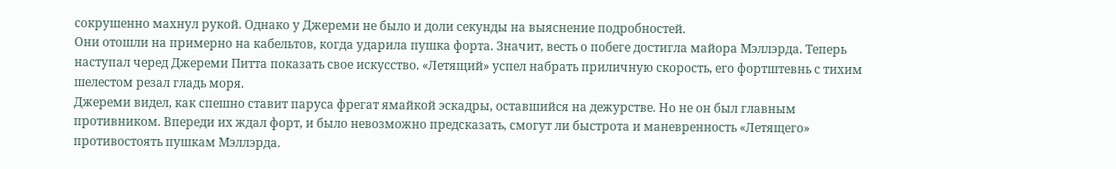сокрушенно махнул рукой. Однако у Джереми не было и доли секунды на выяснение подробностей.
Они отошли на примерно на кабельтов, когда ударила пушка форта. Значит, весть о побеге достигла майора Мэллэрда. Теперь наступал черед Джереми Питта показать свое искусство. «Летящий» успел набрать приличную скорость, его фортштевнь с тихим шелестом резал гладь моря.
Джереми видел, как спешно ставит паруса фрегат ямайкой эскадры, оставшийся на дежурстве. Но не он был главным противником. Впереди их ждал форт, и было невозможно предсказать, смогут ли быстрота и маневренность «Летящего» противостоять пушкам Мэллэрда.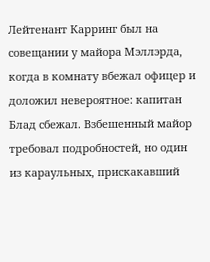Лейтенант Карринг был на совещании у майора Мэллэрда, когда в комнату вбежал офицер и доложил невероятное: капитан Блад сбежал. Взбешенный майор требовал подробностей, но один из караульных, прискакавший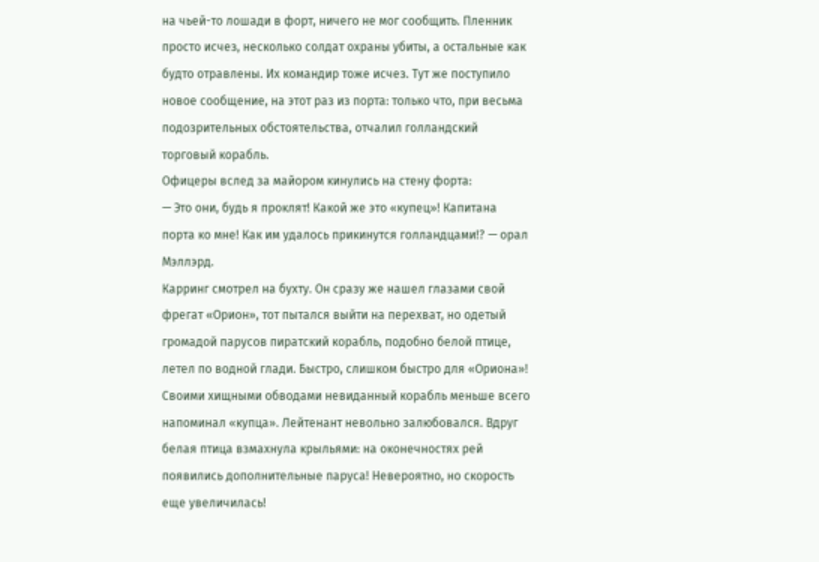на чьей-то лошади в форт, ничего не мог сообщить. Пленник просто исчез, несколько солдат охраны убиты, а остальные как будто отравлены. Их командир тоже исчез. Тут же поступило новое сообщение, на этот раз из порта: только что, при весьма подозрительных обстоятельства, отчалил голландский торговый корабль.
Офицеры вслед за майором кинулись на стену форта:
— Это они, будь я проклят! Какой же это «купец»! Капитана порта ко мне! Как им удалось прикинутся голландцами!? — орал Мэллэрд.
Карринг смотрел на бухту. Он сразу же нашел глазами свой фрегат «Орион», тот пытался выйти на перехват, но одетый громадой парусов пиратский корабль, подобно белой птице, летел по водной глади. Быстро, слишком быстро для «Ориона»!
Своими хищными обводами невиданный корабль меньше всего напоминал «купца». Лейтенант невольно залюбовался. Вдруг белая птица взмахнула крыльями: на оконечностях рей появились дополнительные паруса! Невероятно, но скорость еще увеличилась!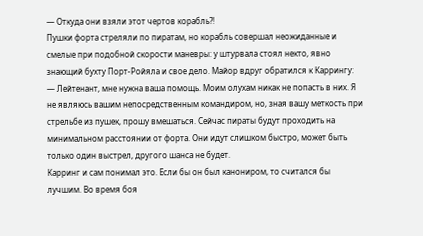— Откуда они взяли этот чертов корабль?!
Пушки форта стреляли по пиратам, но корабль совершал неожиданные и смелые при подобной скорости маневры: у штурвала стоял некто, явно знающий бухту Порт-Ройяла и свое дело. Майор вдруг обратился к Каррингу:
— Лейтенант, мне нужна ваша помощь. Моим олухам никак не попасть в них. Я не являюсь вашим непосредственным командиром, но, зная вашу меткость при стрельбе из пушек, прошу вмешаться. Сейчас пираты будут проходить на минимальном расстоянии от форта. Они идут слишком быстро, может быть только один выстрел, другого шанса не будет.
Карринг и сам понимал это. Если бы он был канониром, то считался бы лучшим. Во время боя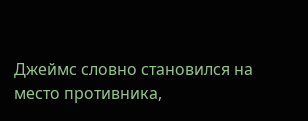Джеймс словно становился на место противника,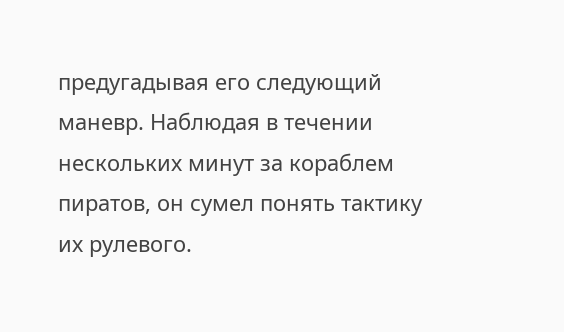предугадывая его следующий маневр. Наблюдая в течении нескольких минут за кораблем пиратов, он сумел понять тактику их рулевого.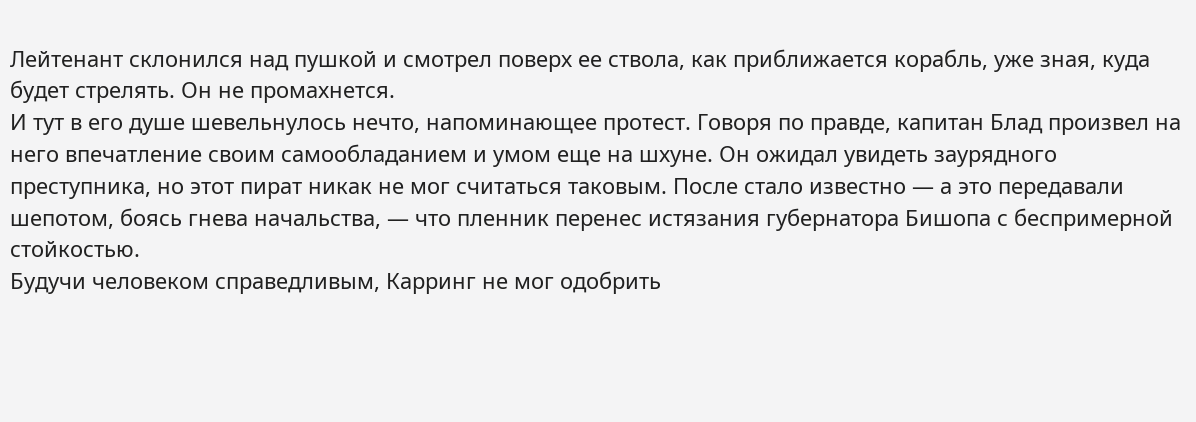Лейтенант склонился над пушкой и смотрел поверх ее ствола, как приближается корабль, уже зная, куда будет стрелять. Он не промахнется.
И тут в его душе шевельнулось нечто, напоминающее протест. Говоря по правде, капитан Блад произвел на него впечатление своим самообладанием и умом еще на шхуне. Он ожидал увидеть заурядного преступника, но этот пират никак не мог считаться таковым. После стало известно — а это передавали шепотом, боясь гнева начальства, — что пленник перенес истязания губернатора Бишопа с беспримерной стойкостью.
Будучи человеком справедливым, Карринг не мог одобрить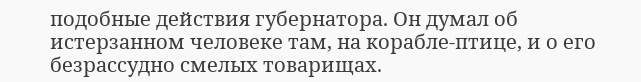подобные действия губернатора. Он думал об истерзанном человеке там, на корабле-птице, и о его безрассудно смелых товарищах.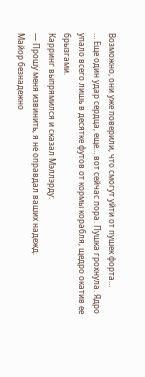Возможно, они уже поверили, что смогут уйти от пушек форта…
… Еще один удар сердца, еще… вот сейчас пора. Пушка грохнула. Ядро упало всего лишь в десятке футов от кормы корабля, щедро окатив ее брызгами.
Карринг выпрямился и сказал Мэллэрду:
— Прошу меня извинить, я не оправдал ваших надежд.
Майор безнадежно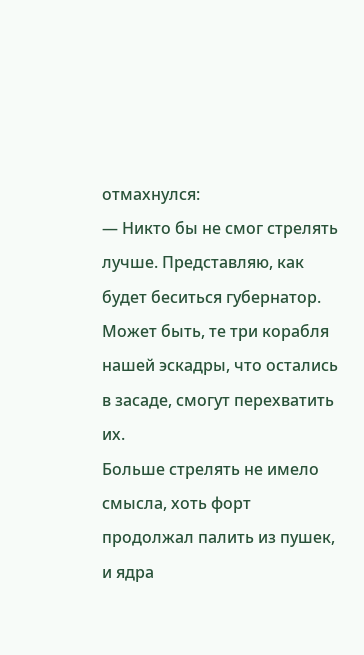отмахнулся:
— Никто бы не смог стрелять лучше. Представляю, как будет беситься губернатор. Может быть, те три корабля нашей эскадры, что остались в засаде, смогут перехватить их.
Больше стрелять не имело смысла, хоть форт продолжал палить из пушек, и ядра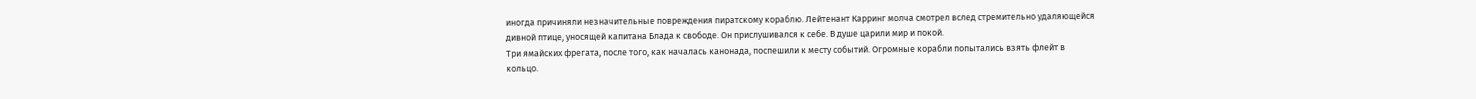иногда причиняли незначительные повреждения пиратскому кораблю. Лейтенант Карринг молча смотрел вслед стремительно удаляющейся дивной птице, уносящей капитана Блада к свободе. Он прислушивался к себе. В душе царили мир и покой.
Три ямайских фрегата, после того, как началась канонада, поспешили к месту событий. Огромные корабли попытались взять флейт в кольцо.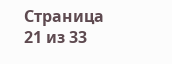Страница 21 из 33